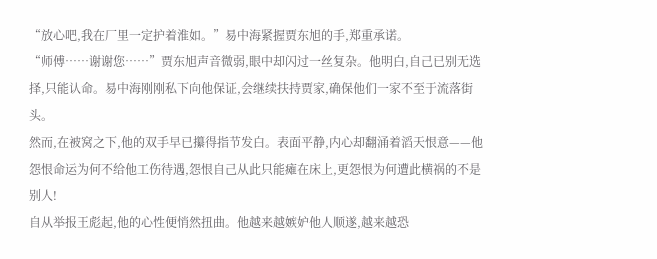“放心吧,我在厂里一定护着淮如。”易中海紧握贾东旭的手,郑重承诺。
“师傅……谢谢您……”贾东旭声音微弱,眼中却闪过一丝复杂。他明白,自己已别无选择,只能认命。易中海刚刚私下向他保证,会继续扶持贾家,确保他们一家不至于流落街头。
然而,在被窝之下,他的双手早已攥得指节发白。表面平静,内心却翻涌着滔天恨意——他怨恨命运为何不给他工伤待遇,怨恨自己从此只能瘫在床上,更怨恨为何遭此横祸的不是别人!
自从举报王彪起,他的心性便悄然扭曲。他越来越嫉妒他人顺遂,越来越恐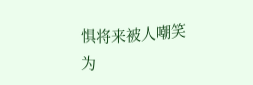惧将来被人嘲笑为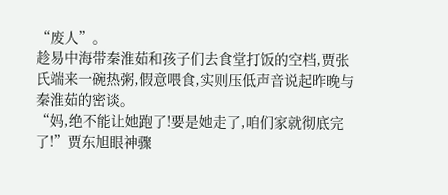“废人”。
趁易中海带秦淮茹和孩子们去食堂打饭的空档,贾张氏端来一碗热粥,假意喂食,实则压低声音说起昨晚与秦淮茹的密谈。
“妈,绝不能让她跑了!要是她走了,咱们家就彻底完了!”贾东旭眼神骤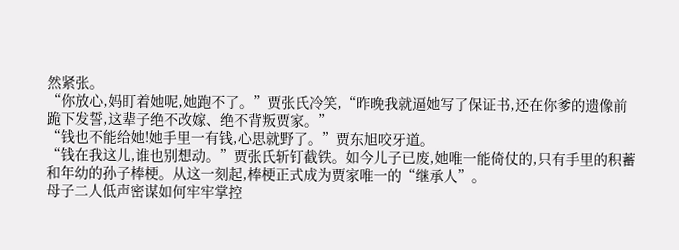然紧张。
“你放心,妈盯着她呢,她跑不了。”贾张氏冷笑,“昨晚我就逼她写了保证书,还在你爹的遗像前跪下发誓,这辈子绝不改嫁、绝不背叛贾家。”
“钱也不能给她!她手里一有钱,心思就野了。”贾东旭咬牙道。
“钱在我这儿,谁也别想动。”贾张氏斩钉截铁。如今儿子已废,她唯一能倚仗的,只有手里的积蓄和年幼的孙子棒梗。从这一刻起,棒梗正式成为贾家唯一的“继承人”。
母子二人低声密谋如何牢牢掌控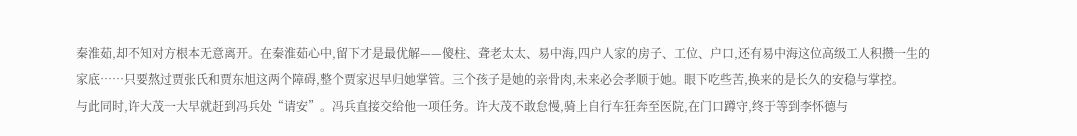秦淮茹,却不知对方根本无意离开。在秦淮茹心中,留下才是最优解——傻柱、聋老太太、易中海,四户人家的房子、工位、户口,还有易中海这位高级工人积攒一生的家底……只要熬过贾张氏和贾东旭这两个障碍,整个贾家迟早归她掌管。三个孩子是她的亲骨肉,未来必会孝顺于她。眼下吃些苦,换来的是长久的安稳与掌控。
与此同时,许大茂一大早就赶到冯兵处“请安”。冯兵直接交给他一项任务。许大茂不敢怠慢,骑上自行车狂奔至医院,在门口蹲守,终于等到李怀德与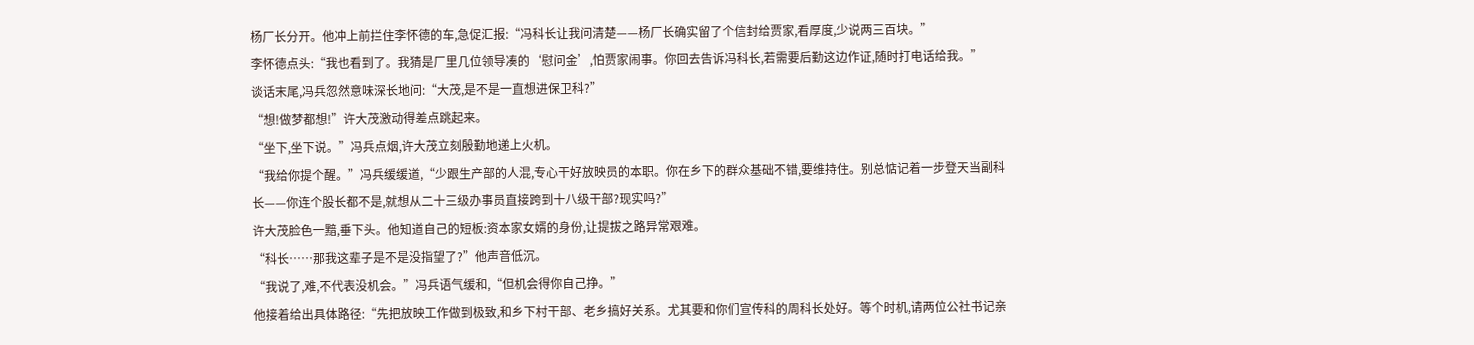杨厂长分开。他冲上前拦住李怀德的车,急促汇报:“冯科长让我问清楚——杨厂长确实留了个信封给贾家,看厚度,少说两三百块。”
李怀德点头:“我也看到了。我猜是厂里几位领导凑的‘慰问金’,怕贾家闹事。你回去告诉冯科长,若需要后勤这边作证,随时打电话给我。”
谈话末尾,冯兵忽然意味深长地问:“大茂,是不是一直想进保卫科?”
“想!做梦都想!”许大茂激动得差点跳起来。
“坐下,坐下说。”冯兵点烟,许大茂立刻殷勤地递上火机。
“我给你提个醒。”冯兵缓缓道,“少跟生产部的人混,专心干好放映员的本职。你在乡下的群众基础不错,要维持住。别总惦记着一步登天当副科长——你连个股长都不是,就想从二十三级办事员直接跨到十八级干部?现实吗?”
许大茂脸色一黯,垂下头。他知道自己的短板:资本家女婿的身份,让提拔之路异常艰难。
“科长……那我这辈子是不是没指望了?”他声音低沉。
“我说了,难,不代表没机会。”冯兵语气缓和,“但机会得你自己挣。”
他接着给出具体路径:“先把放映工作做到极致,和乡下村干部、老乡搞好关系。尤其要和你们宣传科的周科长处好。等个时机,请两位公社书记亲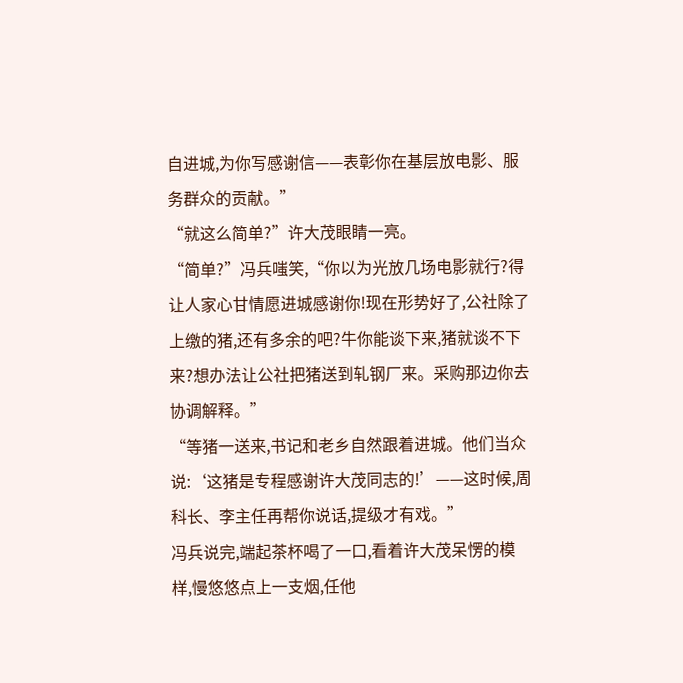自进城,为你写感谢信——表彰你在基层放电影、服务群众的贡献。”
“就这么简单?”许大茂眼睛一亮。
“简单?”冯兵嗤笑,“你以为光放几场电影就行?得让人家心甘情愿进城感谢你!现在形势好了,公社除了上缴的猪,还有多余的吧?牛你能谈下来,猪就谈不下来?想办法让公社把猪送到轧钢厂来。采购那边你去协调解释。”
“等猪一送来,书记和老乡自然跟着进城。他们当众说:‘这猪是专程感谢许大茂同志的!’——这时候,周科长、李主任再帮你说话,提级才有戏。”
冯兵说完,端起茶杯喝了一口,看着许大茂呆愣的模样,慢悠悠点上一支烟,任他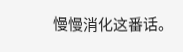慢慢消化这番话。